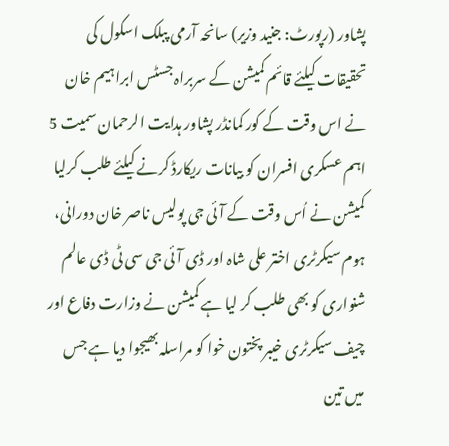پشاور (رپورٹ: جنید وزیر) سانحہ آرمی پبلک اسکول کی تحقیقات کیلئے قائم کمیشن کے سربراہ جسٹس ابراہیم خان نے اس وقت کے کور کمانڈر پشاور ہدایت الرحمان سمیت 5 اہم عسکری افسران کو بیانات ریکارڈ کرنے کیلئے طلب کرلیا کمیشن نے اُس وقت کے آئی جی پولیس ناصر خان دورانی، ہوم سیکرٹری اختر علی شاہ اور ڈی آئی جی سی ٹی ڈی عالم شنواری کو بھی طلب کر لیا ہے کمیشن نے وزارت دفاع اور چیف سیکرٹری خیبر پختون خوا کو مراسلہ بھیجوا دیا ہے جس میں تین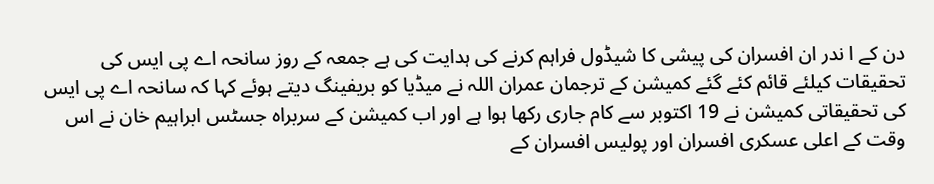دن کے ا ندر ان افسران کی پیشی کا شیڈول فراہم کرنے کی ہدایت کی ہے جمعہ کے روز سانحہ اے پی ایس کی تحقیقات کیلئے قائم کئے گئے کمیشن کے ترجمان عمران اللہ نے میڈیا کو بریفینگ دیتے ہوئے کہا کہ سانحہ اے پی ایس کی تحقیقاتی کمیشن نے 19 اکتوبر سے کام جاری رکھا ہوا ہے اور اب کمیشن کے سربراہ جسٹس ابراہیم خان نے اس وقت کے اعلی عسکری افسران اور پولیس افسران کے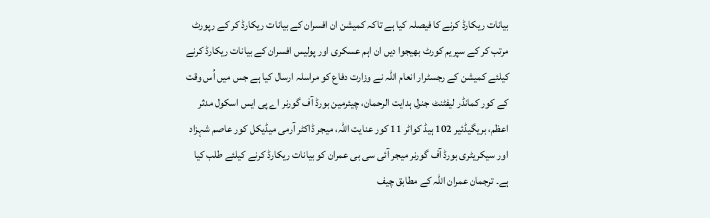بیانات ریکارڈ کرنے کا فیصلہ کیا ہے تاکہ کمیشن ان افسران کے بیانات ریکارڈ کر کے رپورٹ مرتب کر کے سپریم کورٹ بھیجوا دیں ان اہم عسکری اور پولیس افسران کے بیانات ریکارڈ کرنے کیلئے کمیشن کے رجسٹرار انعام اللہ نے وزارت دفاع کو مراسلہ ارسال کیا ہے جس میں اُس وقت کے کور کمانڈر لیفٹنٹ جنرل ہدایت الرحمان، چیئرمین بورڈ آف گورنر اے پی ایس اسکول مدثر اعظم، بریگیڈئیر 102 ہیڈ کواٹر 11 کور عنایت اللہ، میجر ڈاکٹر آرمی میڈیکل کور عاصم شہزاد اور سیکریٹری بورڈ آف گورنر میجر آئی سی بی عمران کو بیانات ریکارڈ کرنے کیلئے طلب کیا ہے۔ ترجمان عمران اللہ کے مطابق چیف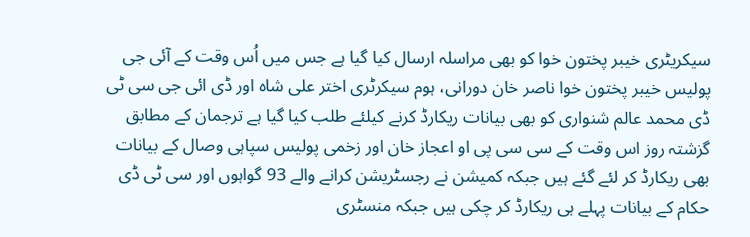سیکریٹری خیبر پختون خوا کو بھی مراسلہ ارسال کیا گیا ہے جس میں اُس وقت کے آئی جی پولیس خیبر پختون خوا ناصر خان دورانی، ہوم سیکرٹری اختر علی شاہ اور ڈی ائی جی سی ٹی ڈی محمد عالم شنواری کو بھی بیانات ریکارڈ کرنے کیلئے طلب کیا گیا ہے ترجمان کے مطابق گزشتہ روز اس وقت کے سی سی پی او اعجاز خان اور زخمی پولیس سپاہی وصال کے بیانات بھی ریکارڈ کر لئے گئے ہیں جبکہ کمیشن نے رجسٹریشن کرانے والے 93 گواہوں اور سی ٹی ڈی حکام کے بیانات پہلے ہی ریکارڈ کر چکی ہیں جبکہ منسٹری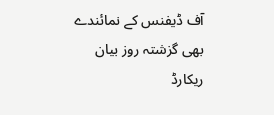آف ڈیفنس کے نمائندے بھی گزشتہ روز بیان ریکارڈ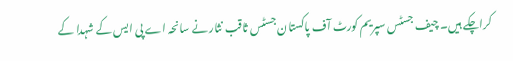کراچکے ہیں۔ چیف جسٹس سپریم کورٹ آف پاکستان جسٹس ثاقب نثار نے سانحہ اے پی ایس کے شہدا کے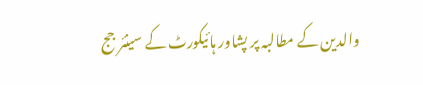والدین کے مطالبہ پر پشاور ہائیکورٹ کے سینئر جج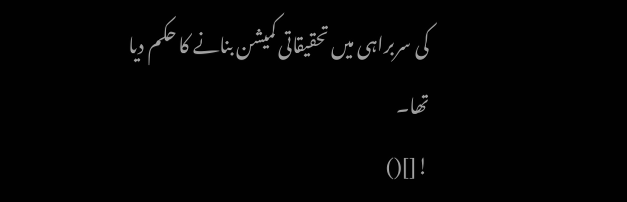کی سربراہی میں تحقیقاتی کمیشن بنانے کا حکم دیا تھا۔
![]()